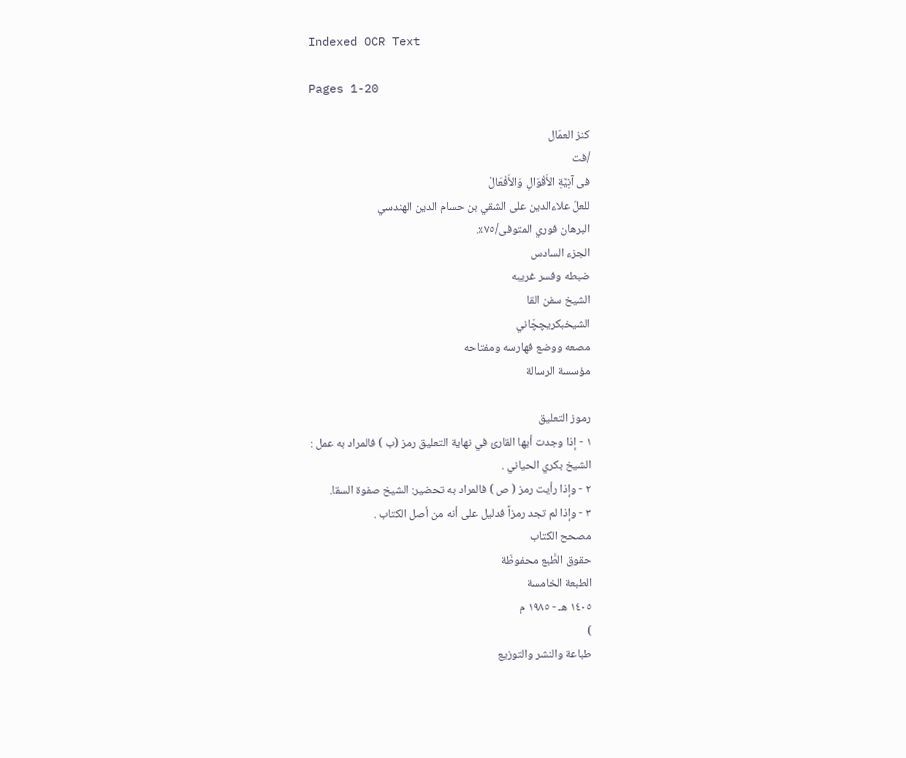Indexed OCR Text

Pages 1-20

كنز العمّال
/فت
فى آنِيَّةِ الأَقْوَالِ وَالأَفْعَالْ
للعلّ علاءالدين على الشقي بن حسام الدين الهندسي
البرهان فوري المتوفى/٧٥٪.
الجزء السادس
ضبطه وفسر غريبه
الشيخ سفن القا
الشيخبكريچچّاني
مصعه ووضع فهارسه ومفتاحه
مؤسسة الرسالة

رموز التعليق
١ - إذا وجدت أيها القارئ في نهاية التعليق رمز (ب ) فالمراد به عمل :
الشيخ بكري الحياني .
٢ - وإذا رأيت رمز ( ص ) فالمراد به تحضير: الشيخ صفوة السقا.
٣ - وإذا لم تجد رمزاً فدليل على أنه من أصل الكتاب .
مصحح الكتاب
حقوق الطَّبع محفوظَة
الطبعة الخامسة
١٤٠٥ هـ - ١٩٨٥ م
)
طباعة والنشر والتوزيع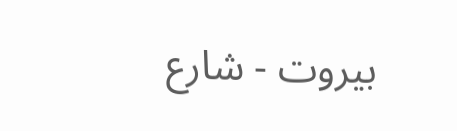بيروت - شارع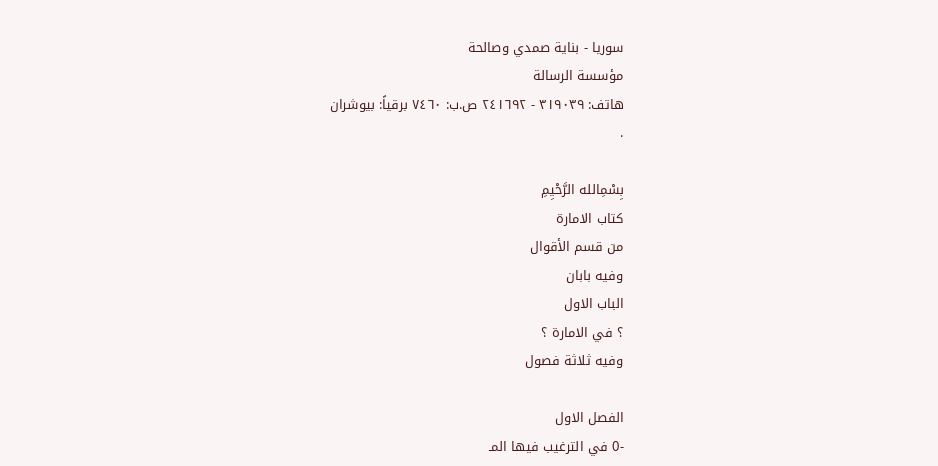سوريا - بناية صمدي وصالحة
مؤسسة الرسالة
هاتف: ٣١٩٠٣٩ - ٢٤١٦٩٢ ص.ب: ٧٤٦٠ برقياً: بيوشران
.

بِسْمِالله الرَّحْيِمِ
كتاب الامارة
من قسم الأقوال
وفيه بابان
الباب الاول
؟ في الامارة ؟
وفيه ثلاثة فصول

الفصل الاول
-0 في الترغيب فيها المـ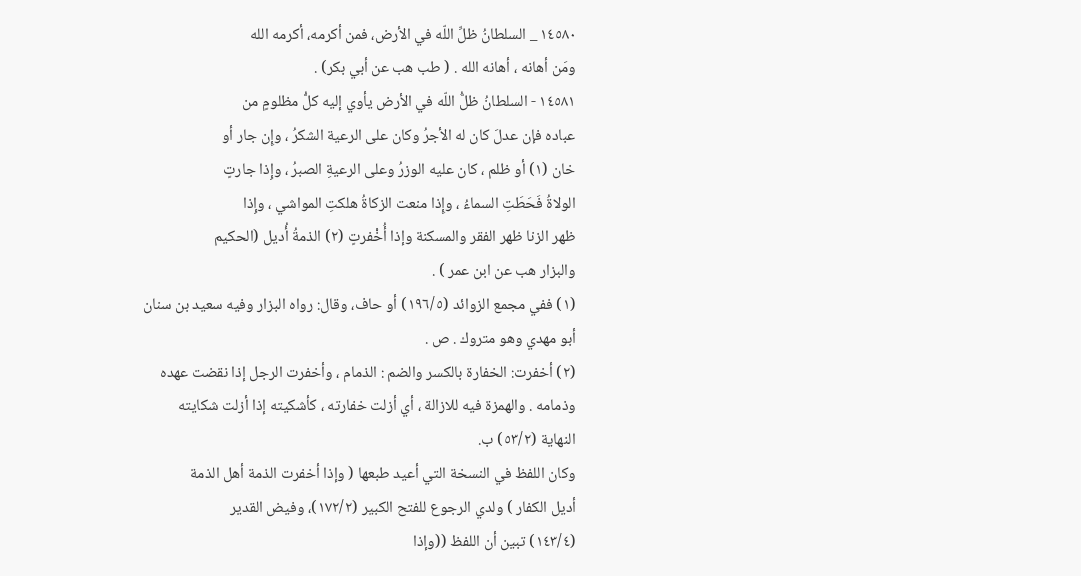١٤٥٨٠ _ السلطانُ ظلِّ اللّه في الأرض، فمن أكرمه، أكرمه الله
ومَن أهانه ، أهانه الله . ( طب هب عن أبي بكر) .
١٤٥٨١ - السلطانُ ظلُّ اللّه في الأرض يأوي إليه كلُّ مظلومٍ من
عباده فإن عدلَ كان له الأجرُ وكان على الرعية الشكرُ ، وإِن جار أو
خان (١) أو ظلم ، كان عليه الوزرُ وعلى الرعيةِ الصبرُ ، وإِذا جارتٍ
الولاةُ فَحَطَتِ السماءُ ، وإِذا منعت الزكاةُ هلكتِ المواشي ، وإِذا
ظهر الزنا ظهر الفقر والمسكنة وإذا أُخْفرتٍ (٢) الذمةُ أُديل (الحكيم
والبزار هب عن ابن عمر ) .
(١) ففي مجمع الزوائد (١٩٦/٥) أو حاف، وقال: رواه البزار وفيه سعيد بن سنان
أبو مهدي وهو متروك . ص .
(٢) أخفرت: الخفارة بالكسر والضم : الذمام ، وأخفرت الرجل إذا نقضت عهده
وذمامه . والهمزة فيه للازالة ، أي أزلت خفارته ، كأشكيته إذا أزلت شكايته
النهاية (٥٣/٢) ب.
وكان اللفظ في النسخة التي أعيد طبعها ( وإذا أخفرت الذمة أهل الذمة
أديل الكفار ) ولدي الرجوع للفتح الكبير (١٧٢/٢)، وفيض القدير
(١٤٣/٤) تبين أن اللفظ ((وإذا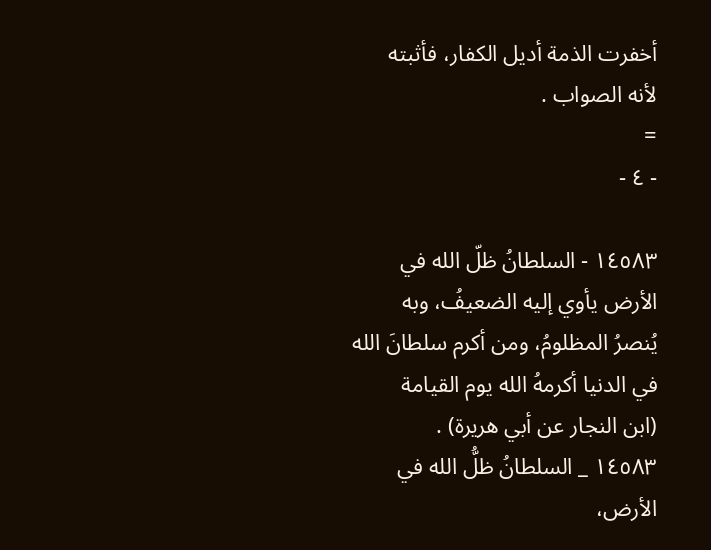أخفرت الذمة أديل الكفار، فأثبته
لأنه الصواب .
=
- ٤ -

١٤٥٨٣ - السلطانُ ظلّ الله في الأرض يأوي إليه الضعيفُ، وبه
يُنصرُ المظلومُ، ومن أكرم سلطانَ الله في الدنيا أكرمهُ الله يوم القيامة
(ابن النجار عن أبي هريرة) .
١٤٥٨٣ _ السلطانُ ظلُّ الله في الأرض،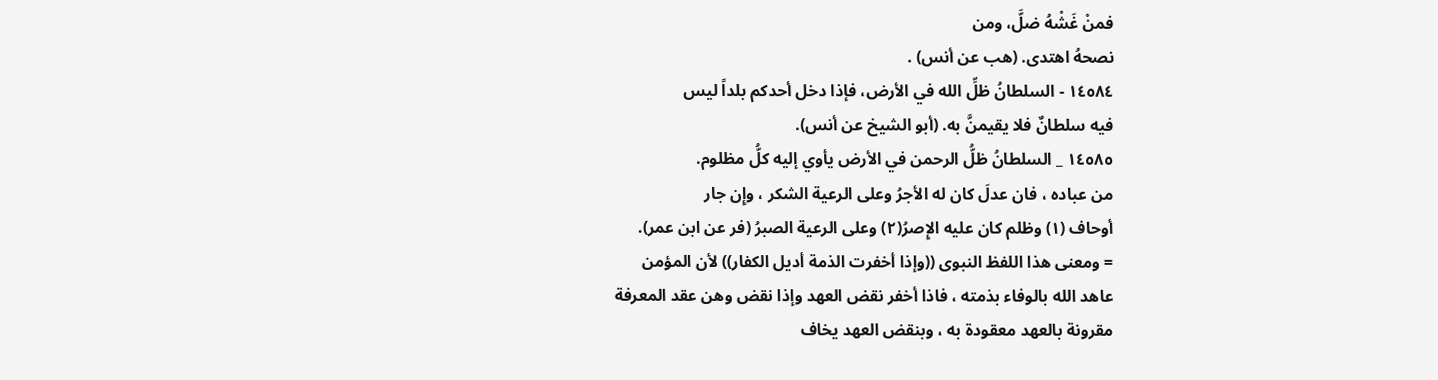فمنْ غَشْهُ ضلَّ، ومن
نصحهُ اهتدى. (هب عن أنس) .
١٤٥٨٤ - السلطانُ ظلِّ الله في الأرض، فإذا دخل أحدكم بلداً ليس
فيه سلطانٌ فلا يقيمنَّ به. (أبو الشيخ عن أنس).
١٤٥٨٥ _ السلطانُ ظلُّ الرحمن في الأرض يأوي إليه كلُّ مظلوم.
من عباده ، فان عدلَ كان له الأجرُ وعلى الرعية الشكر ، وإِن جار
أوحاف (١) وظلم كان عليه الإِصرُ(٢) وعلى الرعية الصبرُ (فر عن ابن عمر).
= ومعنى هذا اللفظ النبوى ((وإذا أخفرت الذمة أديل الكفار)) لأن المؤمن
عاهد الله بالوفاء بذمته ، فاذا أخفر نقض العهد وإذا نقض وهن عقد المعرفة
مقرونة بالعهد معقودة به ، وبنقض العهد يخاف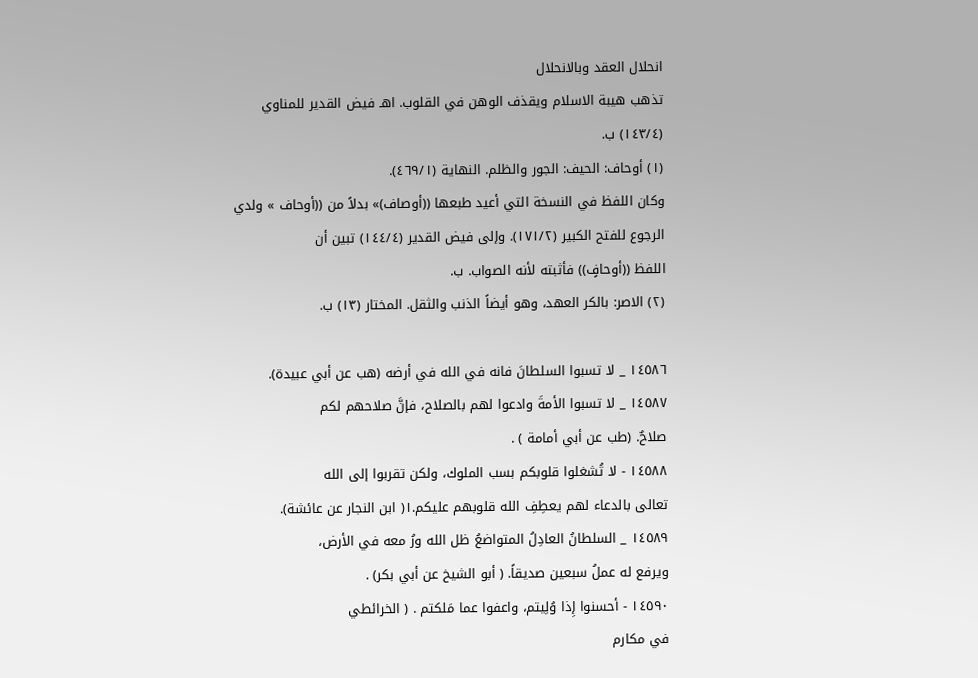انحلال العقد وبالانحلال
تذهب هيبة الاسلام ويقذف الوهن في القلوب. اهـ فيض القدير للمناوي
(١٤٣/٤) ب.
(١) أوحاف: الحيف: الجور والظلم. النهاية (٤٦٩/١).
وكان اللفظ في النسخة التي أعيد طبعها ((أوصاف)» بدلاً من ((أوحاف » ولدي
الرجوع للفتح الكبير (١٧١/٢). وإلى فيض القدير (١٤٤/٤) تبين أن
اللفظ ((أوحافٍ)) فأثبته لأنه الصواب. ب.
(٢) الاصر: بالكر العهد، وهو أيضاً الذنب والثقل. المختار (١٣) ب.

١٤٥٨٦ _ لا تسبوا السلطانَ فانه في الله في أرضه (هب عن أبي عبيدة).
١٤٥٨٧ _ لا تسبوا الأمةَ وادعوا لهم بالصلاح، فإنَّ صلاحهم لكم
صلاحٌ. (طب عن أبي أمامة ) .
١٤٥٨٨ - لا تُشغلوا قلوبكم بسب الملوك، ولكن تقربوا إلى الله
تعالى بالدعاء لهم يعطِفِ الله قلوبهم عليكم.١( ابن النجار عن عائشة).
١٤٥٨٩ _ السلطانُ العادِلُ المتواضعُ ظل الله ورُ معه في الأرض،
ويرفع له عملُ سبعين صديقاً. ( أبو الشيخ عن أبي بكر) .
١٤٥٩٠ - أحسنوا إِذا وُلِيتم، واعفوا عما مَلكتم . ( الخرائطي
في مكارم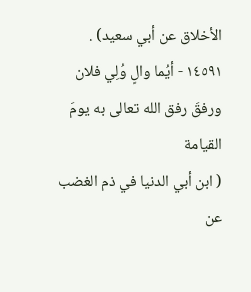الأخلاق عن أبي سعيد) .
١٤٥٩١ - أيُما والٍ وُلِي فلان ورفقَ رفق الله تعالى به يومَ القيامة
( ابن أبي الدنيا في ذم الغضب عن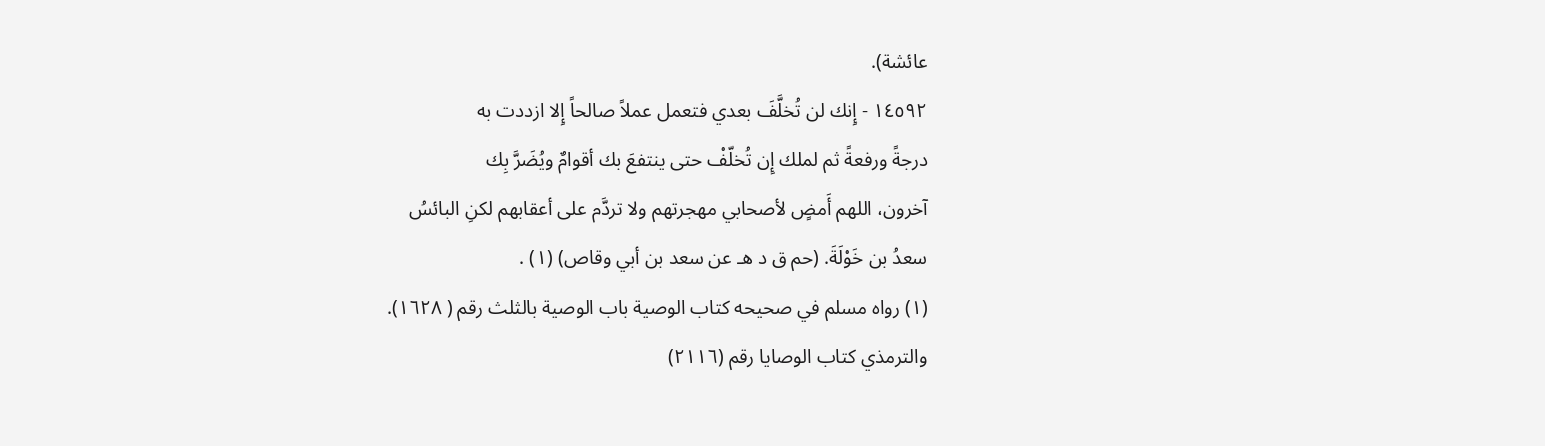عائشة).
١٤٥٩٢ - إِنك لن تُخلَّفَ بعدي فتعمل عملاً صالحاً إِلا ازددت به
درجةً ورفعةً ثم لملك إِن تُخلّفْ حتى ينتفعَ بك أقوامٌ ويُضَرَّ بِك
آخرون، اللهم أَمضٍ لأصحابي مهجرتهم ولا تردَّم على أعقابهم لكنِ البائسُ
سعدُ بن خَوْلَةَ. (حم ق د هـ عن سعد بن أبي وقاص) (١) .
(١) رواه مسلم في صحيحه كتاب الوصية باب الوصية بالثلث رقم ( ١٦٢٨).
والترمذي كتاب الوصايا رقم (٢١١٦)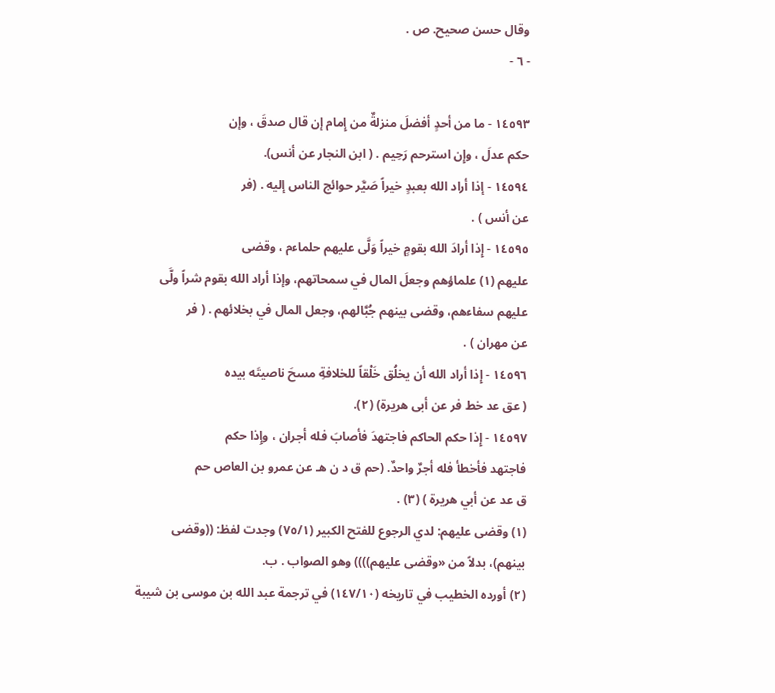وقال حسن صحيح. ص .
- ٦ -

١٤٥٩٣ - ما من أحدٍ أفضلَ منزلةٌ من إِمام إن قال صدقَ ، وإن
حكم عدلَ ، وإِن استرحم رَحِيم . ( ابن النجار عن أنس).
١٤٥٩٤ - إذا أراد الله بعبدٍ خيراً صَيَّر حوائج الناس إليه . (فر
عن أنس ) .
١٤٥٩٥ - إِذا أرادَ الله بقومٍ خيراً وَلَّى عليهم حلماءم ، وقضى
عليهم (١) علماؤهم وجعلَ المال في سمحاتهم، وإذا أراد الله بقوم شراً ولَّى
عليهم سفاءهم، وقضى بينهم جُبَّالهم، وجعل المال في بخلائهم . ( فر
عن مهران ) .
١٤٥٩٦ - إِذا أراد الله أن يخلُق خَلْقاً للخلافةِ مسحَ ناصيتَه بيده
( عق عد خط فر عن أبى هريرة) (٢).
١٤٥٩٧ - إِذا حكم الحاكم فاجتهدَ فأصابَ فله أجران ، وإِذا حكم
فاجتهد فأخطأ فله أجرٌ واحدٌ. (حم ق د ن هـ عن عمرو بن العاص حم
ق عد عن أبي هريرة ) (٣) .
(١) وقضى عليهم: لدي الرجوع للفتح الكبير (٧٥/١) وجدت لفظ: ((وقضى
بينهم)، بدلاً من «وقضى عليهم)))) وهو الصواب . ب.
(٢) أورده الخطيب في تاريخه (١٤٧/١٠) في ترجمة عبد الله بن موسى بن شيبة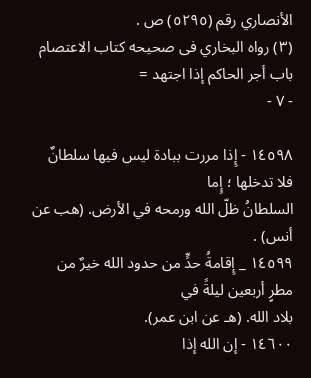الأنصاري رقم (٥٢٩٥) ص .
(٣) رواه البخاري فى صحيحه كتاب الاعتصام باب أجر الحاكم إذا اجتهد =
- ٧ -

١٤٥٩٨ - إِذا مررت ببادة ليس فيها سلطانٌ فلا تدخلها ؛ إِما
السلطانُ ظلّ الله ورمحه في الأرض. (هب عن أنس) .
١٤٥٩٩ _ إِقامةُ حدٍّ من حدود الله خيرٌ من مطرٍ أربعين ليلةً في
بلاد الله. (هـ عن ابن عمر).
١٤٦٠٠ - إن الله إذا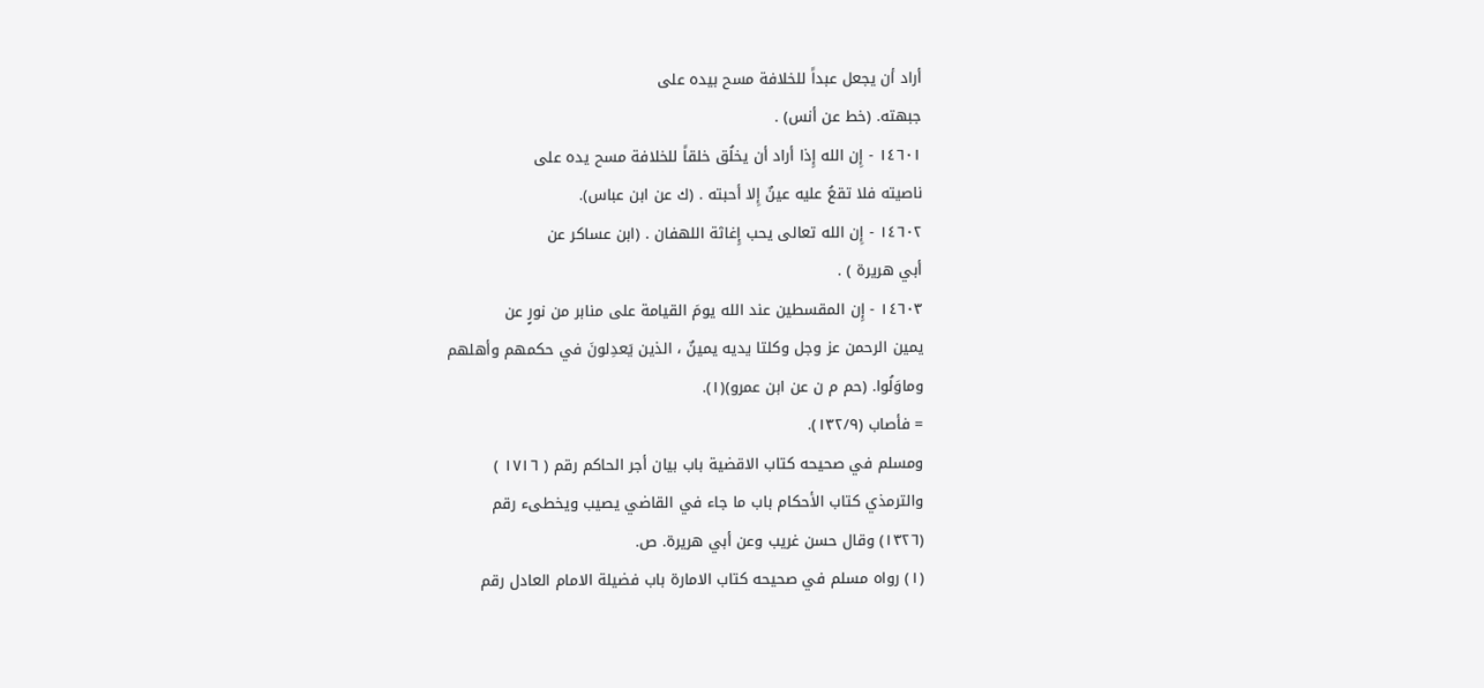أراد أن يجعل عبداً للخلافة مسح بيده على
جبهته. (خط عن أنس) .
١٤٦٠١ - إِن الله إِذا أراد أن يخلُق خلقاً للخلافة مسح يده على
ناصيته فلا تقعُ عليه عينٌ إِلا أحبته . (ك عن ابن عباس).
١٤٦٠٢ - إِن الله تعالى يحب إِغاثة اللهفان . (ابن عساكر عن
أبي هريرة ) .
١٤٦٠٣ - إِن المقسطين عند الله يومَ القيامة على منابر من نورٍ عن
يمين الرحمن عز وجل وكلتا يديه يمينٌ ، الذين يَعدِلونَ في حكمهم وأهلهم
وماوَلُوا. (حم م ن عن ابن عمرو)(١).
= فأصاب (١٣٢/٩).
ومسلم في صحيحه كتاب الاقضية باب بيان أجر الحاكم رقم ( ١٧١٦ )
والترمذي كتاب الأحكام باب ما جاء في القاضي يصيب ويخطىء رقم
(١٣٢٦) وقال حسن غريب وعن أبي هريرة. ص.
(١) رواه مسلم في صحيحه كتاب الامارة باب فضيلة الامام العادل رقم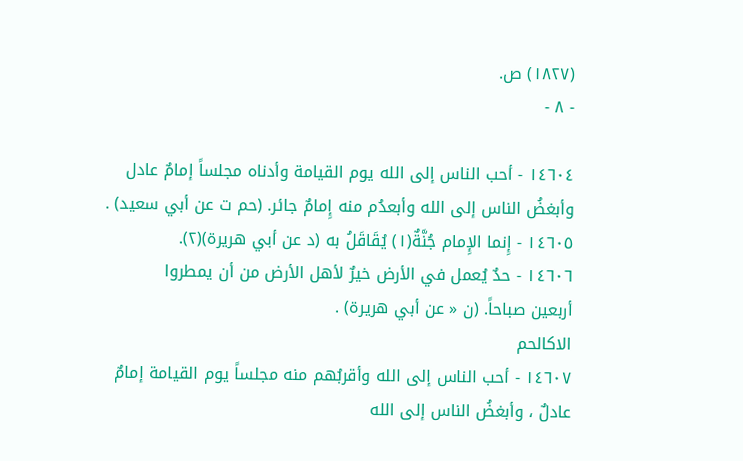(١٨٢٧) ص.
- ٨ -

١٤٦٠٤ - أحب الناس إلى الله يوم القيامة وأدناه مجلساً إمامٌ عادل
وأبغضُ الناس إلى الله وأبعدُم منه إِمامٌ جائر. (حم ت عن أبي سعيد) .
١٤٦٠٥ - إِنما الإِمام جُنَّةٌ(١) يُقَاقَلُ به (د عن أبي هريرة)(٢).
١٤٦٠٦ - حدٌ يُعمل في الأرض خيرٌ لأهل الأرض من أن يمطروا
أربعين صباحاً. (ن « عن أبي هريرة) .
الاكالحم
١٤٦٠٧ - أحب الناس إلى الله وأقربُهم منه مجلساً يوم القيامة إمامٌ
عادلٌ ، وأبغضُ الناس إلى الله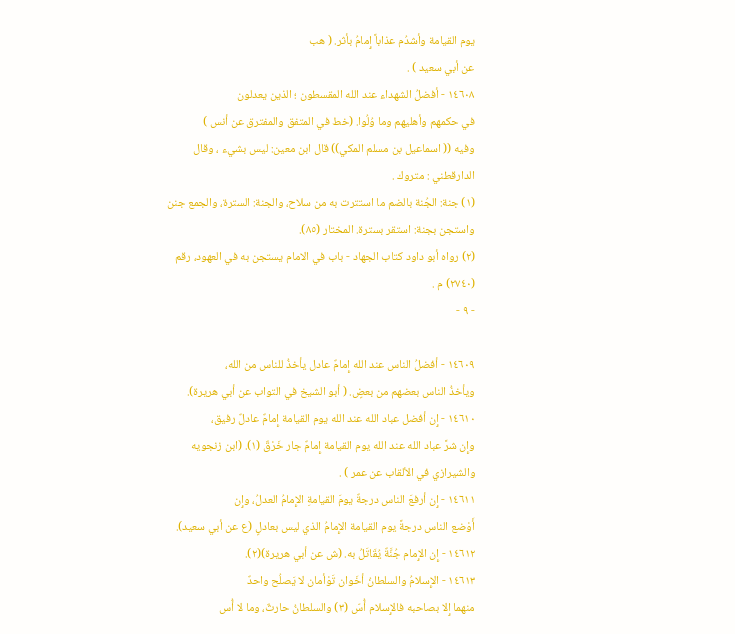يوم القيامة وأشدُم عذاباً إِمامُ بأثر. ( هب
عن أبي سعيد ) .
١٤٦٠٨ - أفضلُ الشهداء عند الله المقسطون ؛ الذين يعدلون
في حكمهم وأهليهم وما وُلُوا. (خط في المتفق والمفترق عن أنس )
وفيه (( اسماعيل بن مسلم المكي)) قال ابن معين: ليس بشيء ، وقال
الدارقطني : متروك .
(١) جنة: الجُنة بالضم ما استترت به من سلاح، والجنة: السترة، والجمع جنن
واستجن بجنة: استقر بسترة. المختار (٨٥).
(٢) رواه أبو داود كتاب الجهاد - باب في الامام يستجن به في العهود، رقم
(٢٧٤٠) م .
- ٩ -

١٤٦٠٩ - أفضلُ الناس عند الله إِمامٌ عادل يأخذُ للناس من الله،
ويأخذُ الناس بعضهم من بعضٍ. ( أبو الشيخ في التواب عن أبي هريرة).
١٤٦١٠ - إِن أفضل عباد الله عند الله يوم القيامة إِمامٌ عادلٌ رفيق،
وإِن شرَّ عباد الله عند الله يوم القيامة إِمامٌ جار خَرْقٌ (١). (ابن زنجويه
والشيرازي في الألقاب عن عمر ) .
١٤٦١١ - إِن أرفعَ الناس درجةٌ يومَ القيامةِ الإِمامُ العدلُ، وإِن
أَوْضع الناس درجةً يوم القيامة الإِمامُ الذي ليس بعادلٍ (ع عن أبي سعيد).
١٤٦١٢ - إِن الإِمام جُنَّةٌ يُقَاتَلُ به. (ش عن أبي هريرة)(٢).
١٤٦١٣ - الإِسلامُ والسلطانُ أخَوان تَوْأمان لا يَصلُح واحدٌ
منهما إِلا بصاحبه فالإِسلام أُسّ (٣) والسلطانُ حارثٌ، وما لا أُس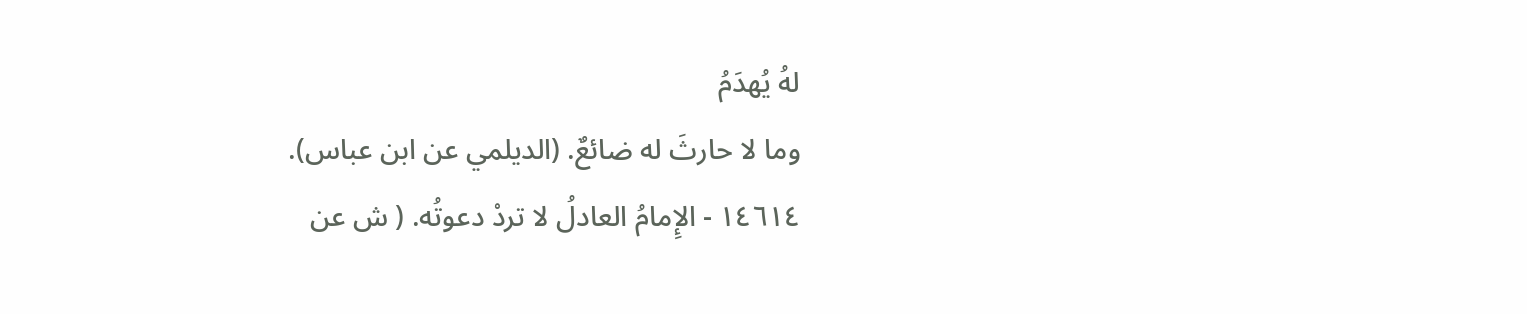لهُ يُهدَمُ
وما لا حارثَ له ضائعٌ. (الديلمي عن ابن عباس).
١٤٦١٤ - الإِمامُ العادلُ لا تردْ دعوتُه. ( ش عن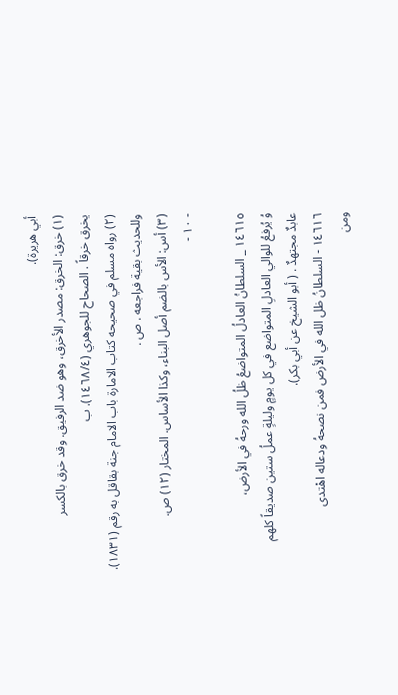أبي هريرة).
(١) خرق: الخرق: مصدر الأخرق، وهو ضد الرفيق. وقد خرق بالكسر
يخرق خرقاً . الصحاح للجوهري (١٤٦٨/٤). ب
(٢) رواه مسلم في صحيحه كتاب الامارة باب الامام جنة بقاقل به رقم (١٨٣١).
وللحديث بقية فراجعه . ص .
(٣) أس: الأس بالضم أصل البناء، وكذا الأساس. المختار (١٢) ص.
- ١٠ -

١٤٦١٥ _ السلطانُ العادلُ المتواضعُ ظلُ الله ورحهُ في الأرض،
وُ يُرفعُ للوالي العادلِ المتواضع في كل يومٍ وليلةٍ عملُ ستين صديقاً كلهم
عابدٌ مجتهدٌ . ( أبو الشيخ عن أبي بكر).
١٤٦١٦ - السلطانُ ظل الله في الأرض فمن نصحهُ ودعاله اهْتدى
ومن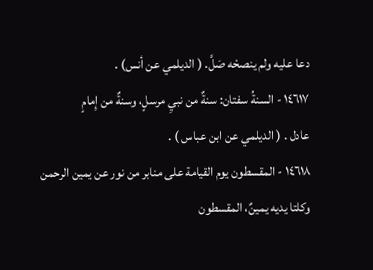دعا عليه ولم ينصحْه صَلَّ. ( الديلمي عن أنس) .
١٤٦١٧ - السنةُ سفتان: سنةٌ من نبيِ مرسلٍ، وسنةٌ من إِمامٍ
عادل . ( الديلمي عن ابن عباس ) .
١٤٦١٨ - المقسطون يوم القيامة على منابر من نور عن يمين الرحمن
وكلتا يديه يمينٌ، المقسطون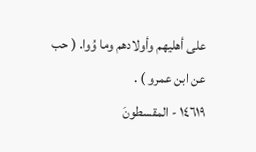على أهليهم وأولادهم وما وُوا. ( حب
عن ابن عمرو ) .
١٤٦١٩ - المقسطونَ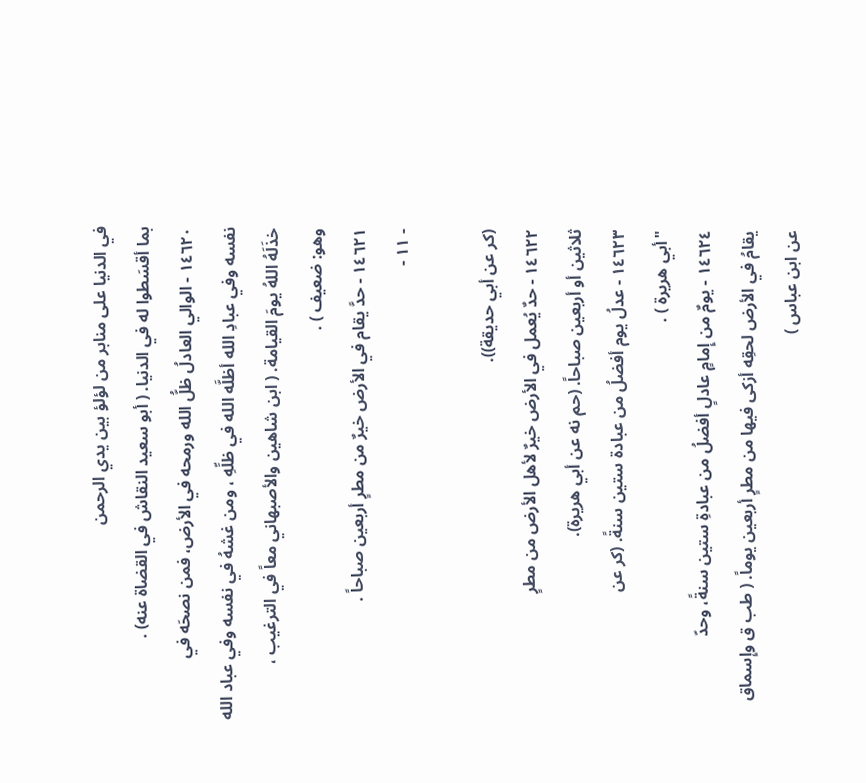في الدنيا على منابر من لؤلؤ بين يدي الرحمن
بما أقسَطوا له في الدنيا. ( أبو سعيد النقاش في القضاة عنه) .
١٤٦٢٠ - الوالي العادلُ ظلُّ الله ورمحه في الأرض، فمن نصحَه في
نفسه وفي عبادِ الله أظلَّه الله في ظلِّهِ ، ومن غشهُ في نفسه وفي عباد الله
خذَلَهُ اللهُ يومَ القيامة. ( ابن شاهين والأصبهاني معاً في الترغيب ،
وهو: ضعيف ) .
١٤٦٢١ - حدَّ يقام في الأرض خيرٌ من مطرٍ أربعين صباحاً .
- ١١ -

(كر عن أبي حديقة)).
١٤٦٢٢ - حدٌ يُعمل في الأرض خيرٌ لأهل الأرض من مطرٍ
ثلاثين أو أربعين صباحاً. (حم نه عن أبي هريرة).
١٤٦٢٣ - عدلُ يوم أفضلُ من عبادة ستين سنةً. (كر عن
"أبي هريرة ) .
١٤٦٢٤ - يومٌ من إِمامٍ عادلٍ أفضلُ من عبادةِ ستين سنةً، وحدّ
يقامُ في الأرض لحقِه أزكى فيها من مطرٍ أربعين يوماً. ( طب ق وإِسماق
عن ابن عباس )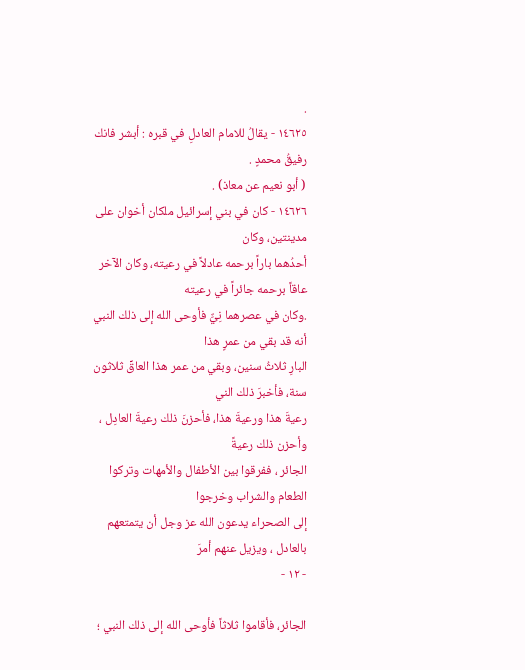.
١٤٦٢٥ - يقالُ للامام العادلِ في قبره : أبشر فانك رفيقُ محمدٍ .
( أبو نعيم عن معاذ) .
١٤٦٢٦ - كان في بني إسرائيل ملكان أخوان على مدينتين، وكان
أحدُهما باراً برحمه عادلاً في رعيته، وكان الآخر عاقاً برحمه جائراً في رعيته
.وكان في عصرهما نِيٌّ فأوحى الله إلى ذلك النبي أنه قد بقي من عمرٍ هذا
البارِ ثلاثُ سنين، وبقي من عمر هذا العاقِّ ثلاثون سنة، فأخبرَ ذلك الني
رعيةَ هذا ورعيةَ هذا، فأحزنَ ذلك رعيةَ العادِل ، وأحزن ذلك رعيةً
الجائر ، ففرقوا بين الأطفال والأمهات وتركوا الطعام والشراب وخرجوا
إلى الصحراء يدعون الله عز وجل أن يتمتعهم بالعادل ، ويزيل عنهم أمرَ
- ١٢ -

الجائر، فأقاموا ثلاثاً فأوحى الله إلى ذلك النبي ؛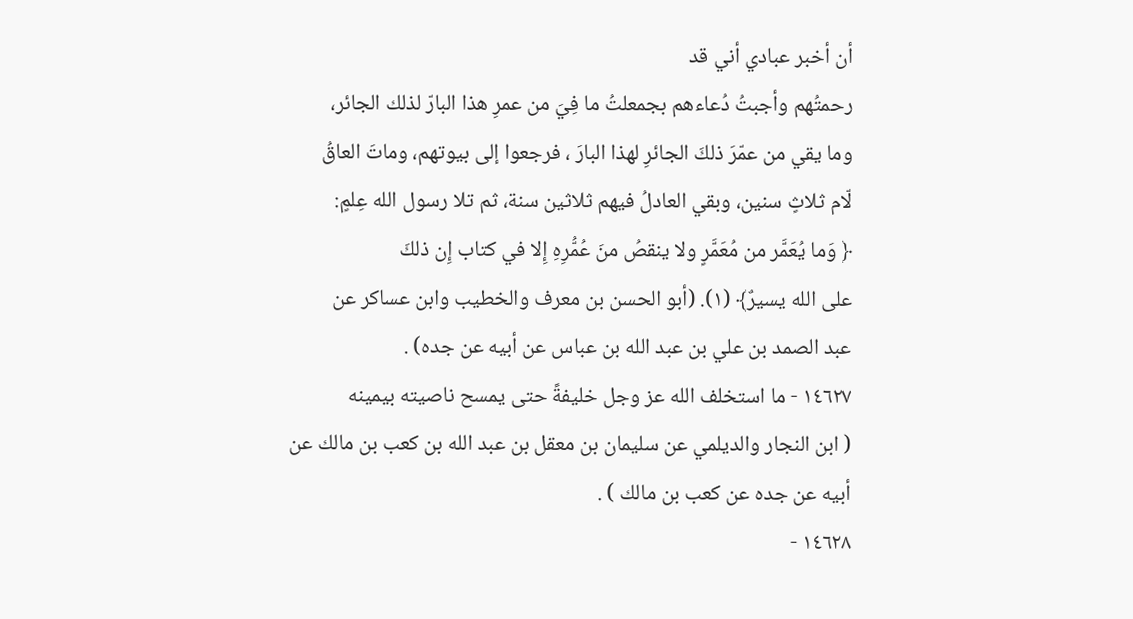أن أخبر عبادي أني قد
رحمتُهم وأجبتُ دُعاءهم بجمعلتُ ما فِيَ من عمرِ هذا البارّ لذلك الجائر،
وما يقي من عمّرَ ذلكَ الجائرِ لهذا البارَ ، فرجعوا إلى بيوتهم، وماتَ العاقُ
لّام ثلاثٍ سنين، وبقي العادلُ فيهم ثلاثين سنة، ثم تلا رسول الله عِلمٍ:
﴿ وَما يُعَمَّر من مُعَمَّرٍ ولا ينقصُ منَ عُمُّرِهِ إِلا في كتاب إِن ذلكَ
على الله يسيرٌ﴾ (١). (أبو الحسن بن معرف والخطيب وابن عساكر عن
عبد الصمد بن علي بن عبد الله بن عباس عن أبيه عن جده) .
١٤٦٢٧ - ما استخلف الله عز وجل خليفةً حتى يمسح ناصيته بيمينه
( ابن النجار والديلمي عن سليمان بن معقل بن عبد الله بن كعب بن مالك عن
أبيه عن جده عن كعب بن مالك ) .
١٤٦٢٨ -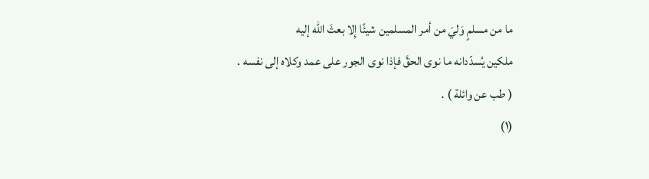ما من مسلمٍ وَليَ من أمر المسلمين شيئًا إِلا بعثَ الله إليه
ملكين يُسدّدانه ما نوى الحقَّ فإذا نوى الجور على عمد وكلاه إلى نفسه .
( طب عن وائلة ) .
(١)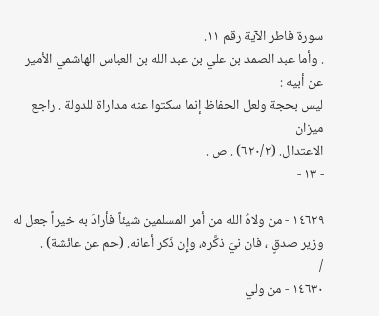سورة فاطر الآية رقم ١١.
. وأما عبد الصمد بن علي بن عبد الله بن العباس الهاشمي الأمير عن أبيه :
ليس بحجة ولعل الحفاظ إنما سكتوا عنه مداراة للدولة . راجع ميزان
الاعتدال. (٦٢٠/٢) . ص .
- ١٣ -

١٤٦٢٩ - من ولاهُ الله من أمر المسلمين شيئاً فأرادَ به خيراً جعل له
وزير صدقٍ ، فان نيَ ذكَّره، وإِن ذَكر أعانه. (حم عن عائشة) .
/
١٤٦٣٠ - من ولي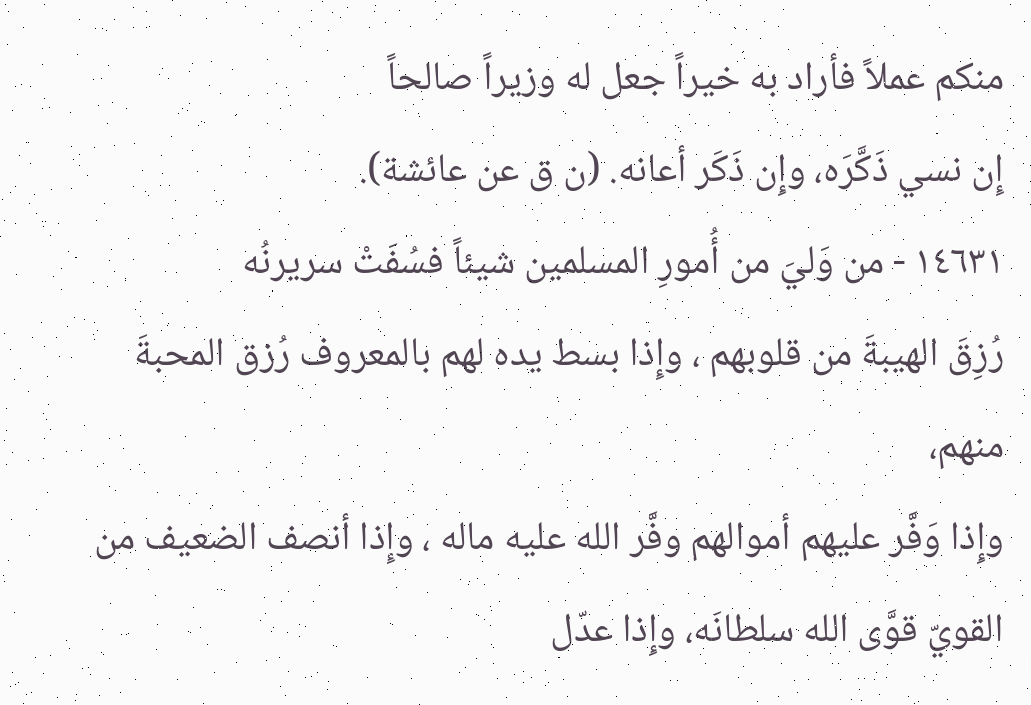منكم عملاً فأراد به خيراً جعل له وزيراً صالحاً
إِن نسي ذَكَّرَه، وإِن ذَكَر أعانه. (ن ق عن عائشة).
١٤٦٣١ - من وَليَ من أُمورِ المسلمين شيئاً فسُفَتْ سريرنُه
رُزِقَ الهيبةَ من قلوبهم ، وإِذا بسط يده لهم بالمعروف رُزق المحبةَ منهم،
وإِذا وَفَّر عليهم أموالهم وفَّر الله عليه ماله ، وإِذا أنصف الضعيف من
القويّ قوَّى الله سلطانَه، وإِذا عدّل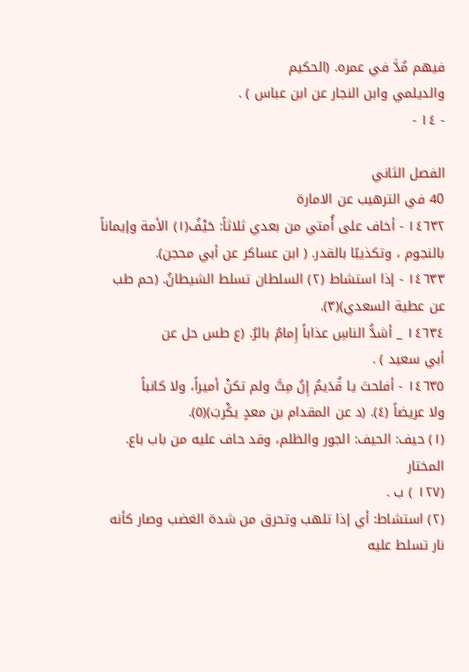فيهم مُدَّ في عمره. (الحكيم
والديلمي وابن النجار عن ابن عباس ) .
- ١٤ -

الفصل الثاني
40 في الترهيب عن الامارة
١٤٦٣٢ - أخاف على أُمتي من بعدي ثلاثاً: حَيْفُ(١) الأمة وإيماناً
بالنجوم ، وتكذيبًا بالقدر. ( ابن عساكر عن أبي محجن).
١٤٦٣٣ - إذا استشاط (٢) السلطان تسلط الشيطانُ. (حم طب
عن عطية السعدي)(٣).
١٤٦٣٤ _ أشدُّ الناسِ عذاباً إِمامٌ بائرٌ. (ع طس حل عن
أبي سعيد ) .
١٤٦٣٥ - أفلحتَ يا قُدَيمُ إِنُ مِتَّ ولم تكنْ أميراً، ولا كانباً
ولا عريضاً (٤). (د عن المقدام بن معدٍ يكْربَ)(٥).
(١) حيف: الحيف: الجور والظلم، وقد حاف عليه من باب باع. المختار
(١٢٧ ) ب .
(٢) استشاط: أي إذا تلهب وتحرق من شدة الغضب وصار كأنه نار تسلط عليه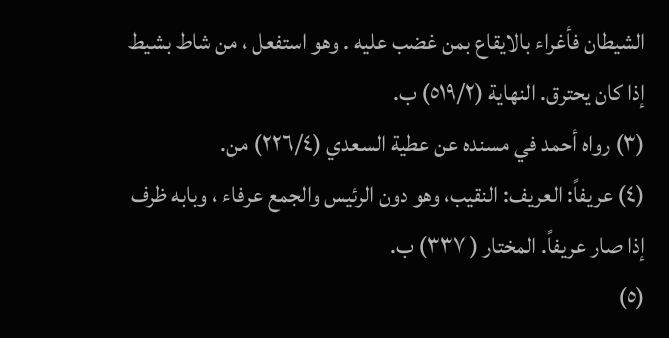الشيطان فأغراء بالايقاع بمن غضب عليه . وهو استفعل ، من شاط بشيط
إذا كان يحترق. النهاية (٥١٩/٢) ب.
(٣) رواه أحمد في مسنده عن عطية السعدي (٢٢٦/٤) من.
(٤) عريفاً: العريف: النقيب، وهو دون الرئيس والجمع عرفاء ، وبابه ظرف
إذا صار عريفاً. المختار ( ٣٣٧) ب.
(٥)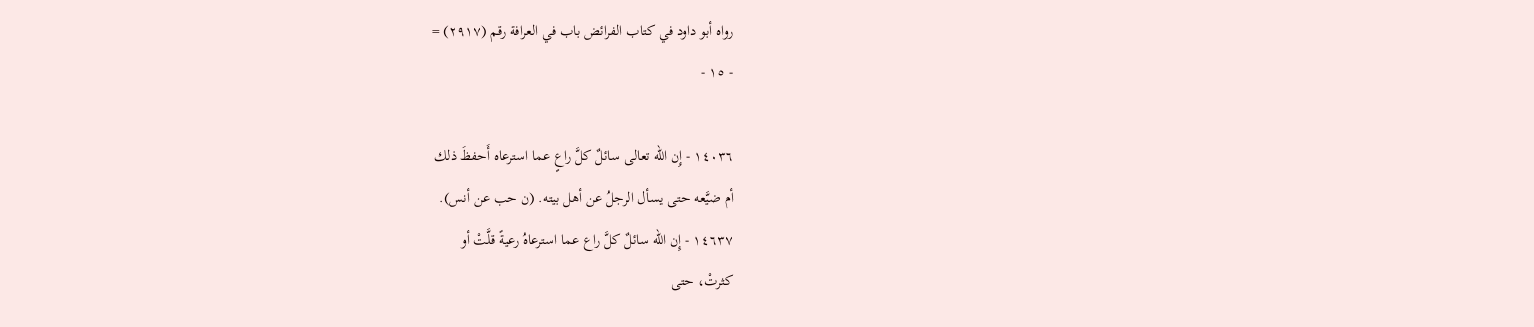رواه أبو داود في كتاب الفرائض باب في العرافة رقم (٢٩١٧) =
- ١٥ -

١٤٠٣٦ - إِن الله تعالى سائلٌ كلَّ راعٍ عما استرعاه أَحفظَ ذلك
أم ضيَّعه حتى يسأل الرجلُ عن أهل بيته. (ن حب عن أنس).
١٤٦٣٧ - إِن الله سائلٌ كلَّ راع عما استرعاهُ رعيةً قلَّتْ أو
كثرتْ، حتى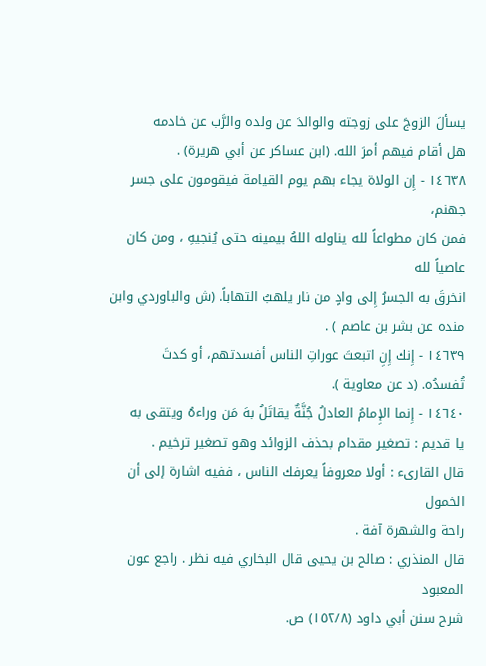يسألَ الزوجَ على زوجته والوالدَ عن ولده والرَّب عن خادمه
هل أقام فيهم أمرَ الله. (ابن عساكر عن أبي هريرة) .
١٤٦٣٨ - إِن الولاة يجاء بهم يوم القيامة فيقومون على جسر جهنم،
فمن كان مطواعاً لله يناوله اللهُ بيمينه حتى يُنجيهِ ، ومن كان عاصياً لله
انخرقَ به الجسرُ إِلى وادٍ من نار يلهبُ التهاباً. (ش والباوردي وابن
منده عن بشر بن عاصم ) .
١٤٦٣٩ - إِنك إِنِ اتبعتَ عوراتِ الناس أفسدتهم، أو كدتَ
تُفسدُه. (د عن معاوية ).
١٤٦٤٠ - إِنما الإِمامُ العادلُ جُنَّةٌ يقاتَلُ بهَ مَن وراءهُ ويتقى به
يا قديم : تصغير مقدام بحذف الزوائد وهو تصغير ترخيم .
قال القارىء : أولا معروفاً يعرفك الناس ، ففيه اشارة إلى أن الخمول
راحة والشهرة آفة .
قال المنذري : صالح بن يحيى قال البخاري فيه نظر . راجع عون المعبود
شرح سنن أبي داود (١٥٢/٨) ص.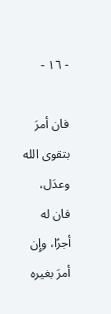- ١٦ -

فان أمرَ بتقوى الله وعدَل، فان له أجرًا، وإِن أمرَ بغيره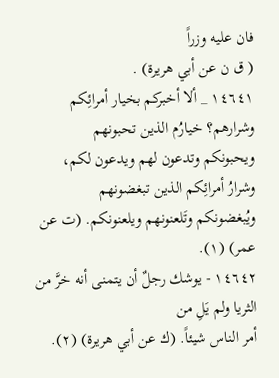فان عليه وزراً
( ق ن عن أبي هريرة) .
١٤٦٤١ _ ألا أخبركم بخيار أمرائِكم وشرارهم؟ خيارُم الذين تحبونهم
ويحبونكم وتدعون لهم ويدعون لكم، وشرارُ أمرائِكم الذين تبغضونهم
ويُبغضونكم وتَلعنونهم ويلعنونكم. (ت عن عمر) (١).
١٤٦٤٢ - يوشك رجلٌ أن يتمنى أنه خرَّ من الثريا ولم يَلِ من
أمر الناس شيئاً. (ك عن أبي هريرة) (٢).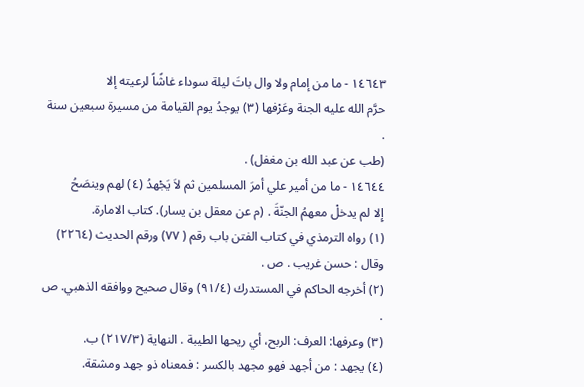١٤٦٤٣ - ما من إمام ولا وال باتَ ليلة سوداء غاشًاً لرعيته إلا
حرَّم الله عليه الجنة وعَرْفها (٣) يوجدُ يوم القيامة من مسيرة سبعين سنة .
(طب عن عبد الله بن مغفل) .
١٤٦٤٤ - ما من أمير علي أمرَ المسلمين ثم لاَ يَجْهدُ (٤) لهم وينصَحُ
إِلا لم يدخلْ معهمُ الجنّةَ . (م عن معقل بن يسار). كتاب الامارة.
(١) رواه الترمذي في كتاب الفتن باب رقم ( ٧٧) ورقم الحديث (٢٢٦٤)
وقال : حسن غريب . ص .
(٢) أخرجه الحاكم في المستدرك (٩١/٤) وقال صحيح ووافقه الذهبي. ص .
(٣) وعرفها: العرف: الربح، أي ريحها الطيبة . النهاية (٢١٧/٣) ب.
(٤) يجهد : من أجهد فهو مجهد بالكسر : فمعناه ذو جهد ومشقة.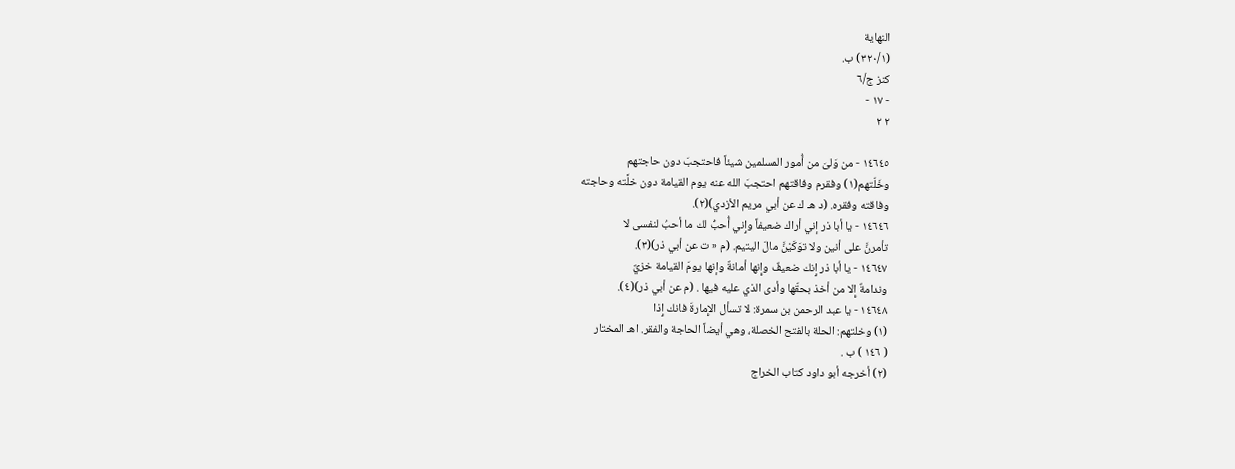النهاية
(٣٢٠/١) ب.
كنز ج/٦
- ١٧ -
٢ ٢

١٤٦٤٥ - من وَلىَ من أُمور المسلمين شيئاً فاحتجبَ دون حاجتهم
وخَلّتهم(١) وفقرم وفاقتهم احتجبَ الله عنه يوم القيامة دون خلَّته وحاجته
وفاقته وفقره. (د هـ ك عن أبي مريم الأزدي)(٢).
١٤٦٤٦ - يا أبا ذر إني أراك ضعيفاً وإِني أُحبُّ لك ما أحبُ لنفسى لا
تأمرنَّ على أنين ولا توَكَيْنَّ مالَ اليتيم. (م « ت عن أبي ذر)(٣).
١٤٦٤٧ - يا أبا ذر إِنك ضعيفٌ وإِنها أمانةٌ وإنها يومَ القيامة خزيٌ
وندامةٌ إِلا من أخذ بحقّها وأدى الذي عليه فيها . (م عن أبي ذر)(٤).
١٤٦٤٨ - يا عبد الرحمن بن سمرة: لا تسأل الإِمارةَ فانك إِذا
(١) وخلتهم: الحلة بالفتح الخصلة، وهي أيضاً الحاجة والفقر. اهـ المختار
( ١٤٦ ) ب .
(٢) أخرجه أبو داود كتاب الخراج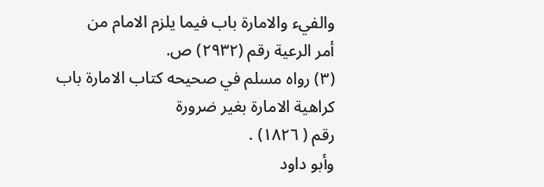والفيء والامارة باب فيما يلزم الامام من
أمر الرعية رقم (٢٩٣٢) ص.
(٣) رواه مسلم في صحيحه كتاب الامارة باب كراهية الامارة بغير ضرورة
رقم ( ١٨٢٦) .
وأبو داود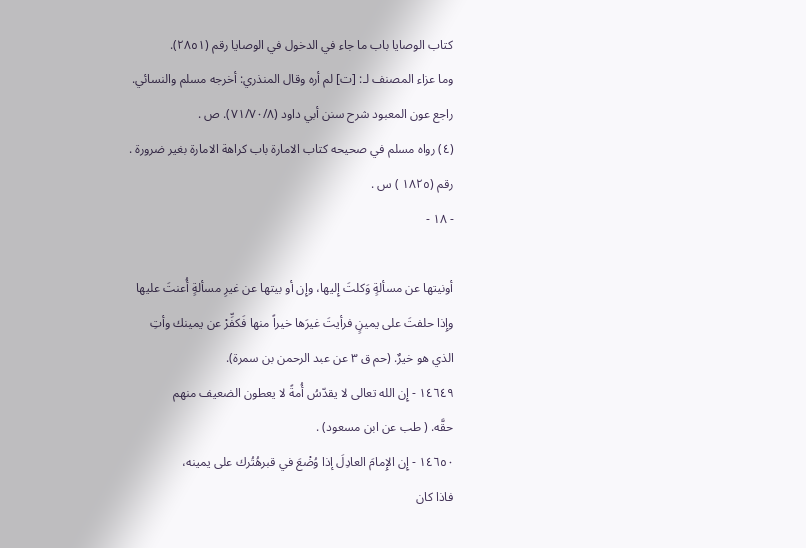كتاب الوصايا باب ما جاء في الدخول في الوصايا رقم (٢٨٥١).
وما عزاء المصنف لـ: [ت] لم أره وقال المنذري: أخرجه مسلم والنسائي.
راجع عون المعبود شرح سنن أبي داود (٧١/٧٠/٨). ص .
(٤) رواه مسلم في صحيحه كتاب الامارة باب كراهة الامارة بغير ضرورة .
رقم (١٨٢٥ ) س .
- ١٨ -

أونيتها عن مسألةٍ وَكلتَ إِليها، وإِن أو بيتها عن غيرِ مسألةٍ أُعنتَ عليها
وإِذا حلفتَ على يمينٍ فرأيتَ غيرَها خيراً منها فَكفِّرْ عن يمينك وأتِ
الذي هو خيرٌ. (حم ق ٣ عن عبد الرحمن بن سمرة).
١٤٦٤٩ - إِن الله تعالى لا يقدّسُ أُمةً لا يعطون الضعيف منهم
حقَّه. ( طب عن ابن مسعود) .
١٤٦٥٠ - إِن الإِمامَ العادِلَ إذا وُضْعَ في قبرهُتُرك على يمينه،
فاذا كان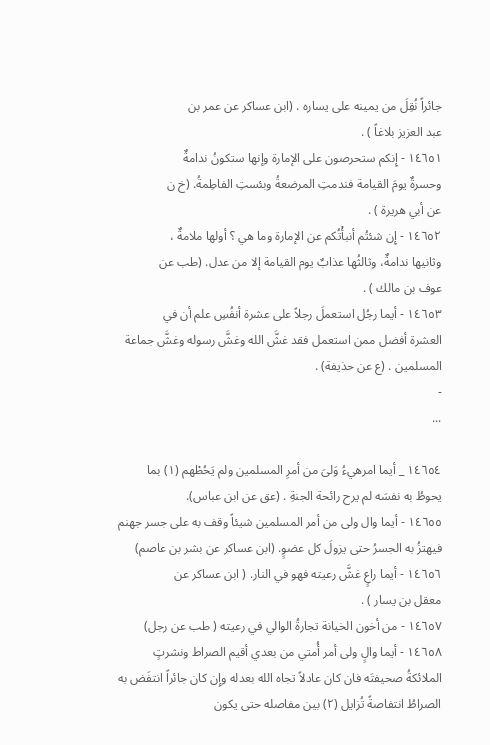جائراً نُقِلَ من يمينه على يساره . (ابن عساكر عن عمر بن
عبد العزيز بلاغاً ) .
١٤٦٥١ - إِنكم ستحرصون على الإمارة وإنها ستكونُ ندامةٌ
وحسرةٌ يومَ القيامة فندمتِ المرضعةُ وبئستِ الفاطِمةُ. (خ ن
عن أبي هريرة ) .
١٤٦٥٢ - إِن شئتُم أنبأْتُكم عن الإمارة وما هي ؟ أولها ملامةٌ ،
وثانيها ندامةٌ، وثالثُها عذابٌ يوم القيامة إلا من عدل. (طب عن
عوف بن مالك ) .
١٤٦٥٣ - أيما رجُل استعملَ رجلاً على عشرة أنفُسِ علم أن في
العشرة أفضل ممن استعمل فقد غشَّ الله وغشَّ رسوله وغشَّ جماعة
المسلمين . (ع عن حذيفة) .
-
...

١٤٦٥٤ _ أيما امرهيءُ وَلىَ من أمرِ المسلمين ولم يَحُطْهم (١) بما
يحوطُ به نفسَه لم يرح رائحة الجنةِ . (عق عن ابن عباس).
١٤٦٥٥ - أيما وال ولى من أمر المسلمين شيئاً وقف به على جسر جهنم
فيهتزُ به الجسرُ حتى يزولَ كل عضوٍ. (ابن عساكر عن بشر بن عاصم)
١٤٦٥٦ - أيما راعٍ غشَّ رعيته فهو في النار. ( ابن عساكر عن
معقل بن يسار ) .
١٤٦٥٧ - من أخون الخيانة تجارةُ الوالي في رعيته ( طب عن رجل)
١٤٦٥٨ - أيما والٍ ولى أمر أُمتي من بعدي أقيم الصراط ونشرتٍ
الملائكةُ صحيفتَه فان كان عادلاً تجاه الله بعدله وإِن كان جائراً انتفَض به
الصراطُ انتفاصةً تُزايل (٢) بين مفاصله حتى يكون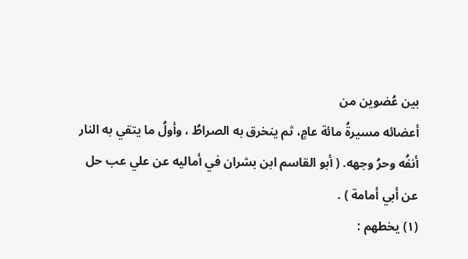بين عُضوين من
أعضائه مسيرةُ مائة عامٍ، ثم ينخرق به الصراطُ ، وأولُ ما يتقي به النار
أنفُه وحرُ وجهه. ( أبو القاسم ابن بشران في أماليه عن علي عب حل
عن أبي أمامة ) .
(١) يخطهم :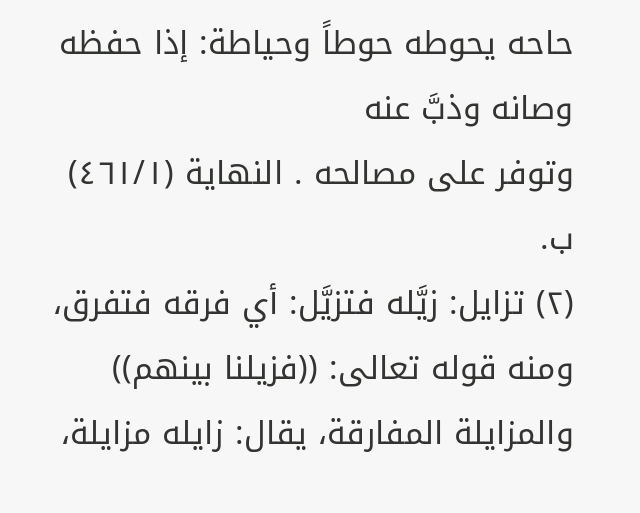حاحه يحوطه حوطاً وحياطة: إذا حفظه وصانه وذبَّ عنه
وتوفر على مصالحه . النهاية (٤٦١/١) ب.
(٢) تزايل: زيَّله فتزيَّل: أي فرقه فتفرق، ومنه قوله تعالى: ((فزيلنا بينهم))
والمزايلة المفارقة، يقال: زايله مزايلة،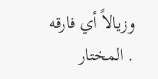وزيالاً أي فارقه . المختار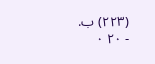(٢٢٣) ب.
- ٢٠ ٠